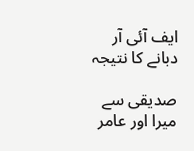ایف آئی آر دبانے کا نتیجہ

صدیقی سے میرا اور عامر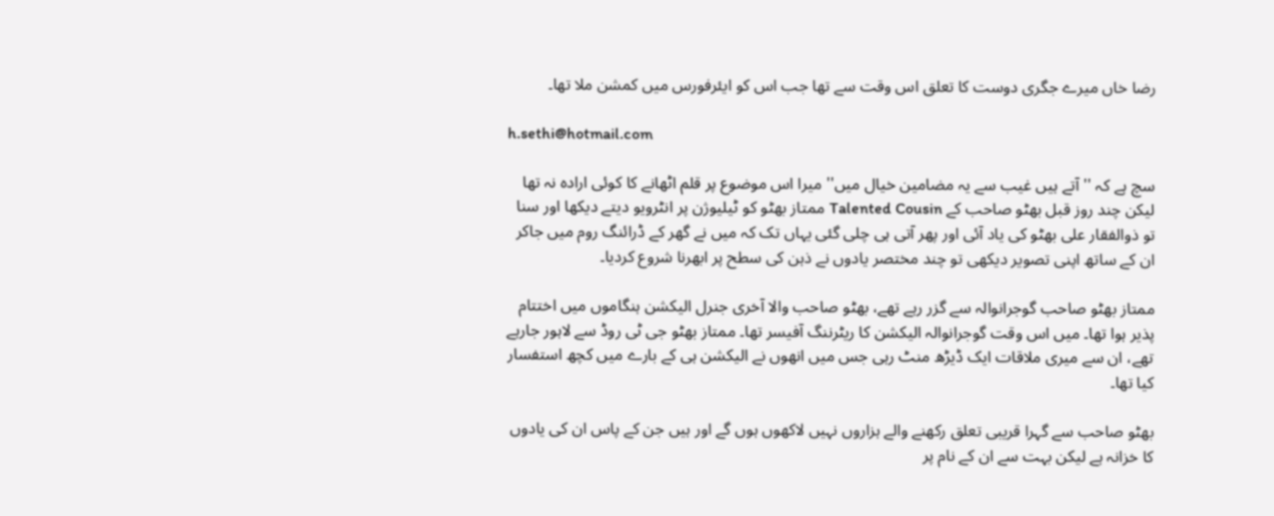رضا خاں میرے جگری دوست کا تعلق اس وقت سے تھا جب اس کو ایئرفورس میں کمشن ملا تھا۔

h.sethi@hotmail.com

سچ ہے کہ '' آتے ہیں غیب سے یہ مضامین خیال میں'' میرا اس موضوع پر قلم اٹھانے کا کوئی ارادہ نہ تھا لیکن چند روز قبل بھٹو صاحب کے Talented Cousin ممتاز بھٹو کو ٹیلیوژن پر انٹرویو دیتے دیکھا اور سنا تو ذوالفقار علی بھٹو کی یاد آئی اور پھر آتی ہی چلی گئی یہاں تک کہ میں نے گھر کے ڈرائنگ روم میں جاکر ان کے ساتھ اپنی تصویر دیکھی تو چند مختصر یادوں نے ذہن کی سطح پر ابھرنا شروع کردیا۔

ممتاز بھٹو صاحب گوجرانوالہ سے گزر رہے تھے، بھٹو صاحب والا آخری جنرل الیکشن ہنگاموں میں اختتام پذیر ہوا تھا۔ میں اس وقت گوجرانوالہ الیکشن کا ریٹرننگ آفیسر تھا۔ ممتاز بھٹو جی ٹی روڈ سے لاہور جارہے تھے، ان سے میری ملاقات ایک ڈیڑھ منٹ رہی جس میں انھوں نے الیکشن ہی کے بارے میں کچھ استفسار کیا تھا۔

بھٹو صاحب سے گہرا قریبی تعلق رکھنے والے ہزاروں نہیں لاکھوں ہوں گے اور ہیں جن کے پاس ان کی یادوں کا خزانہ ہے لیکن بہت سے ان کے نام پر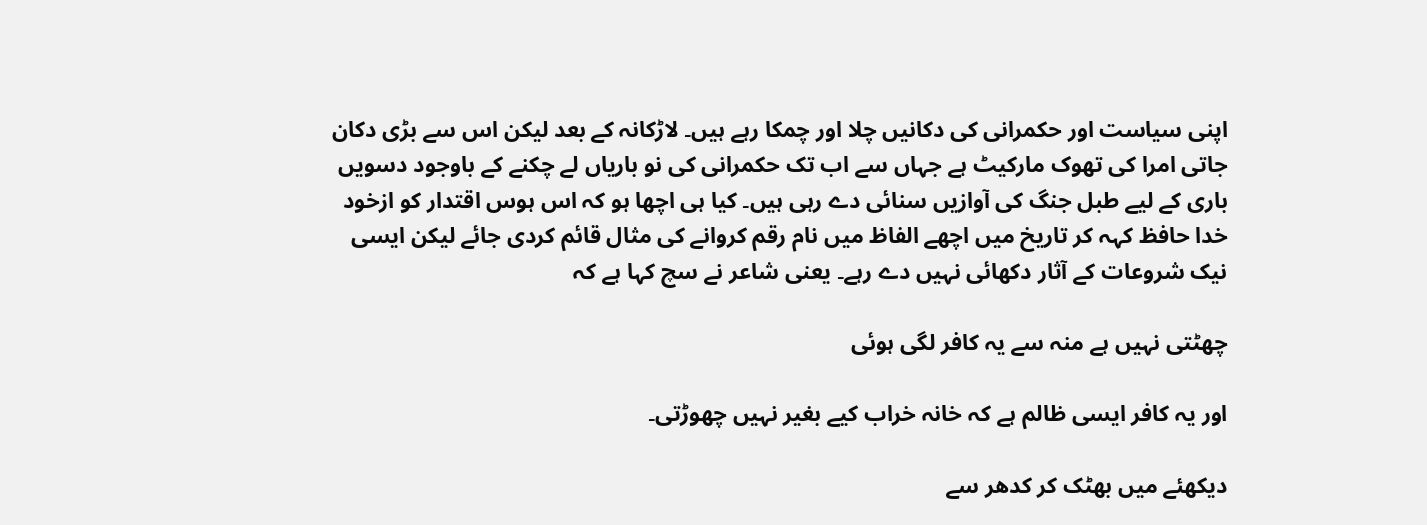اپنی سیاست اور حکمرانی کی دکانیں چلا اور چمکا رہے ہیں۔ لاڑکانہ کے بعد لیکن اس سے بڑی دکان جاتی امرا کی تھوک مارکیٹ ہے جہاں سے اب تک حکمرانی کی نو باریاں لے چکنے کے باوجود دسویں باری کے لیے طبل جنگ کی آوازیں سنائی دے رہی ہیں۔ کیا ہی اچھا ہو کہ اس ہوس اقتدار کو ازخود خدا حافظ کہہ کر تاریخ میں اچھے الفاظ میں نام رقم کروانے کی مثال قائم کردی جائے لیکن ایسی نیک شروعات کے آثار دکھائی نہیں دے رہے۔ یعنی شاعر نے سچ کہا ہے کہ

چھٹتی نہیں ہے منہ سے یہ کافر لگی ہوئی

اور یہ کافر ایسی ظالم ہے کہ خانہ خراب کیے بغیر نہیں چھوڑتی۔

دیکھئے میں بھٹک کر کدھر سے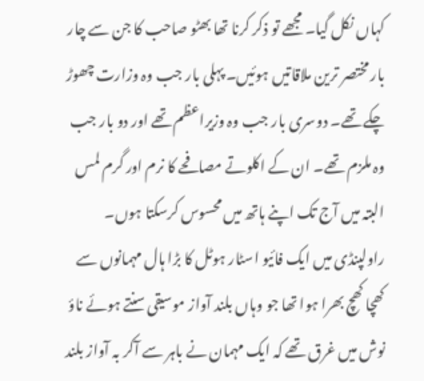کہاں نکل گیا۔ مجھے تو ذکر کرنا تھا بھٹو صاحب کا جن سے چار بار مختصر ترین ملاقاتیں ہوئیں۔ پہلی بار جب وہ وزارت چھوڑ چکے تھے۔ دوسری بار جب وہ وزیراعظم تھے اور دو بار جب وہ ملزم تھے۔ ان کے اکلوتے مصافحے کا نرم اور گرم لمس البتہ میں آج تک اپنے ہاتھ میں محسوس کرسکتا ہوں۔ راولپنڈی میں ایک فائیو اسٹار ہوٹل کا بڑا ہال مہمانوں سے کھچا کھچ بھرا ہوا تھا جو وہاں بلند آواز موسیقی سنتے ہوئے ناؤ نوش میں غرق تھے کہ ایک مہمان نے باہر سے آکر بہ آواز بلند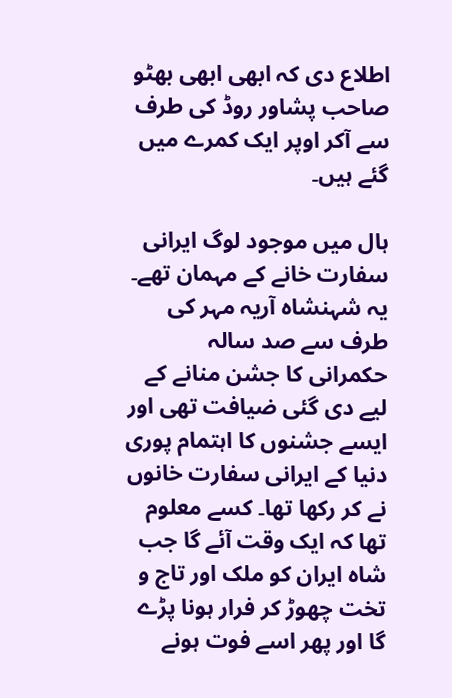اطلاع دی کہ ابھی ابھی بھٹو صاحب پشاور روڈ کی طرف سے آکر اوپر ایک کمرے میں گئے ہیں۔

ہال میں موجود لوگ ایرانی سفارت خانے کے مہمان تھے۔ یہ شہنشاہ آریہ مہر کی طرف سے صد سالہ حکمرانی کا جشن منانے کے لیے دی گئی ضیافت تھی اور ایسے جشنوں کا اہتمام پوری دنیا کے ایرانی سفارت خانوں نے کر رکھا تھا۔ کسے معلوم تھا کہ ایک وقت آئے گا جب شاہ ایران کو ملک اور تاج و تخت چھوڑ کر فرار ہونا پڑے گا اور پھر اسے فوت ہونے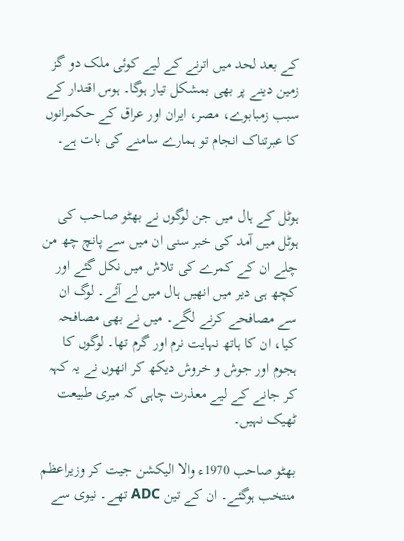کے بعد لحد میں اترنے کے لیے کوئی ملک دو گز زمین دینے پر بھی بمشکل تیار ہوگا۔ ہوس اقتدار کے سبب زمبابوے، مصر، ایران اور عراق کے حکمرانوں کا عبرتناک انجام تو ہمارے سامنے کی بات ہے۔


ہوٹل کے ہال میں جن لوگوں نے بھٹو صاحب کی ہوٹل میں آمد کی خبر سنی ان میں سے پانچ چھ من چلے ان کے کمرے کی تلاش میں نکل گئے اور کچھ ہی دیر میں انھیں ہال میں لے آئے۔ لوگ ان سے مصافحے کرنے لگے۔ میں نے بھی مصافحہ کیا، ان کا ہاتھ نہایت نرم اور گرم تھا۔ لوگوں کا ہجوم اور جوش و خروش دیکھ کر انھوں نے یہ کہہ کر جانے کے لیے معذرت چاہی کہ میری طبیعت ٹھیک نہیں۔

بھٹو صاحب 1970ء والا الیکشن جیت کر وزیراعظم منتخب ہوگئے۔ ان کے تین ADC تھے۔ نیوی سے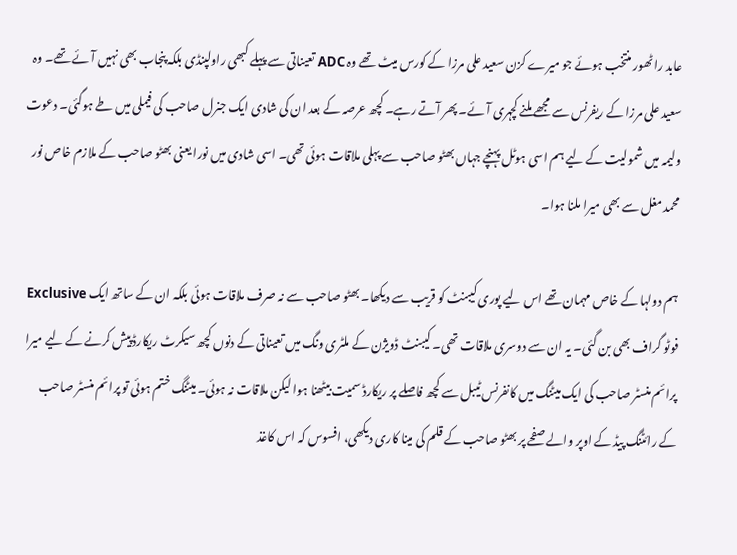عابد راٹھور منتخب ہوئے جو میرے کزن سعید علی مرزا کے کورس میٹ تھے وہ ADC تعیناتی سے پہلے کبھی راولپنڈی بلکہ پنجاب بھی نہیں آئے تھے۔ وہ سعید علی مرزا کے ریفرنس سے مجھے ملنے کچہری آئے۔ پھر آتے رہے۔ کچھ عرصہ کے بعد ان کی شادی ایک جنرل صاحب کی فیملی میں طے ہوگئی۔ دعوت ولیمہ میں شمولیت کے لیے ہم اسی ہوٹل پہنچے جہاں بھٹو صاحب سے پہلی ملاقات ہوئی تھی۔ اسی شادی میں نورا یعنی بھٹو صاحب کے ملازم خاص نور محمد مغل سے بھی میرا ملنا ہوا۔

ہم دولہا کے خاص مہمان تھے اس لیے پوری کیبنٹ کو قریب سے دیکھا۔ بھٹو صاحب سے نہ صرف ملاقات ہوئی بلکہ ان کے ساتھ ایک Exclusive فوٹو گراف بھی بن گئی۔ یہ ان سے دوسری ملاقات تھی۔ کیبنٹ ڈویژن کے ملٹری ونگ میں تعیناتی کے دنوں کچھ سیکرٹ ریکارڈ پیش کرنے کے لیے میرا پرائم منسٹر صاحب کی ایک میٹنگ میں کانفرنس ٹیبل سے کچھ فاصلے پر ریکارڈ سمیت بیٹھنا ہوا لیکن ملاقات نہ ہوئی۔ میٹنگ ختم ہوئی تو پرائم منسٹر صاحب کے رائٹنگ پیڈ کے اوپر والے صفحے پر بھٹو صاحب کے قلم کی مینا کاری دیکھی، افسوس کہ اس کاغذ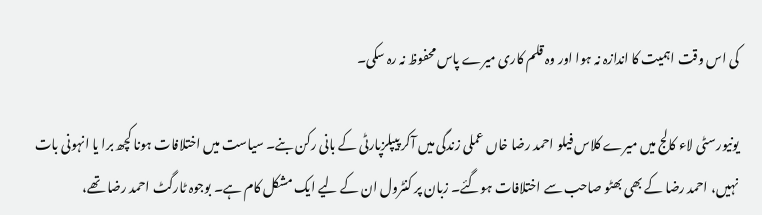کی اس وقت اہمیت کا اندازہ نہ ہوا اور وہ قلم کاری میرے پاس محفوظ نہ رہ سکی۔

یونیورسٹی لاء کالج میں میرے کلاس فیلو احمد رضا خاں عملی زندگی میں آکر پیپلزپارٹی کے بانی رکن بنے۔ سیاست میں اختلافات ہونا کچھ برا یا انہونی بات نہیں، احمد رضا کے بھی بھٹو صاحب سے اختلافات ہوگئے۔ زبان پر کنٹرول ان کے لیے ایک مشکل کام ہے۔ بوجوہ ٹارگٹ احمد رضا تھے،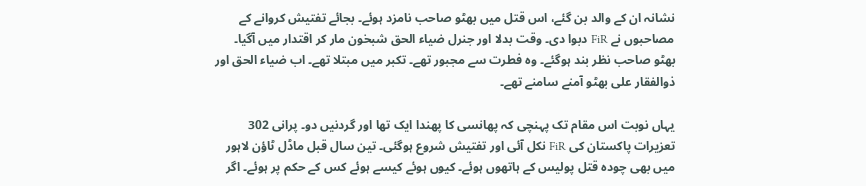نشانہ ان کے والد بن گئے، اس قتل میں بھٹو صاحب نامزد ہوئے۔ بجائے تفتیش کروانے کے مصاحبوں نے FiR دبوا دی۔ وقت بدلا اور جنرل ضیاء الحق شبخون مار کر اقتدار میں آگیا۔ بھٹو صاحب نظر بند ہوگئے۔ وہ فطرت سے مجبور تھے۔ تکبر میں مبتلا تھے۔ اب ضیاء الحق اور ذوالفقار علی بھٹو آمنے سامنے تھے۔

یہاں نوبت اس مقام تک پہنچی کہ پھانسی کا پھندا ایک تھا اور گردنیں دو۔ پرانی 302 تعزیرات پاکستان کی FiR نکل آئی اور تفتیش شروع ہوگئی۔ تین سال قبل ماڈل ٹاؤن لاہور میں بھی چودہ قتل پولیس کے ہاتھوں ہوئے۔ کیوں ہوئے کیسے ہوئے کس کے حکم پر ہوئے۔ اگر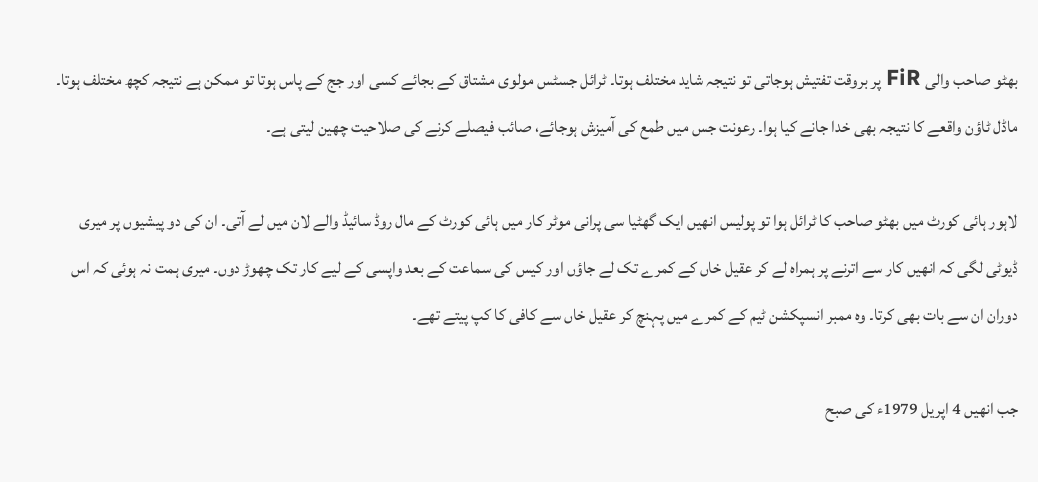بھٹو صاحب والی FiR پر بروقت تفتیش ہوجاتی تو نتیجہ شاید مختلف ہوتا۔ ٹرائل جسٹس مولوی مشتاق کے بجائے کسی اور جج کے پاس ہوتا تو ممکن ہے نتیجہ کچھ مختلف ہوتا۔ ماڈل ٹاؤن واقعے کا نتیجہ بھی خدا جانے کیا ہوا۔ رعونت جس میں طمع کی آمیزش ہوجائے، صائب فیصلے کرنے کی صلاحیت چھین لیتی ہے۔

لاہور ہائی کورٹ میں بھٹو صاحب کا ٹرائل ہوا تو پولیس انھیں ایک گھٹیا سی پرانی موٹر کار میں ہائی کورٹ کے مال روڈ سائیڈ والے لان میں لے آتی۔ ان کی دو پیشیوں پر میری ڈیوٹی لگی کہ انھیں کار سے اترنے پر ہمراہ لے کر عقیل خاں کے کمرے تک لے جاؤں اور کیس کی سماعت کے بعد واپسی کے لیے کار تک چھوڑ دوں۔ میری ہمت نہ ہوئی کہ اس دوران ان سے بات بھی کرتا۔ وہ ممبر انسپکشن ٹیم کے کمرے میں پہنچ کر عقیل خاں سے کافی کا کپ پیتے تھے۔

جب انھیں 4 اپریل 1979ء کی صبح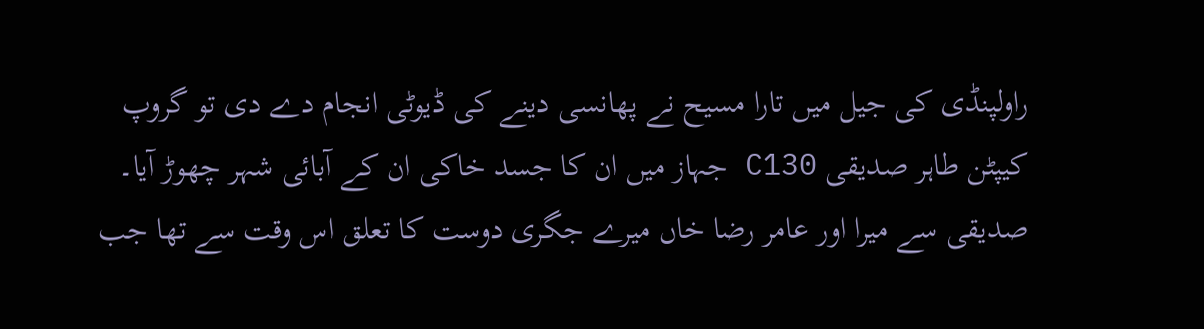راولپنڈی کی جیل میں تارا مسیح نے پھانسی دینے کی ڈیوٹی انجام دے دی تو گروپ کیپٹن طاہر صدیقی C130 جہاز میں ان کا جسد خاکی ان کے آبائی شہر چھوڑ آیا۔ صدیقی سے میرا اور عامر رضا خاں میرے جگری دوست کا تعلق اس وقت سے تھا جب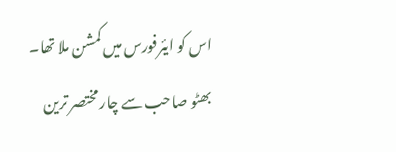اس کو ایئرفورس میں کمشن ملا تھا۔ بھٹو صاحب سے چار مختصر ترین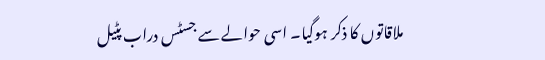ملاقاتوں کا ذکر ہوگیا۔ اسی حوالے سے جسٹس دراب پٹیل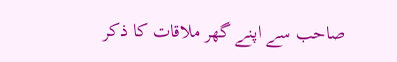صاحب سے اپنے گھر ملاقات کا ذکر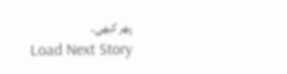پھر کبھی۔
Load Next Story